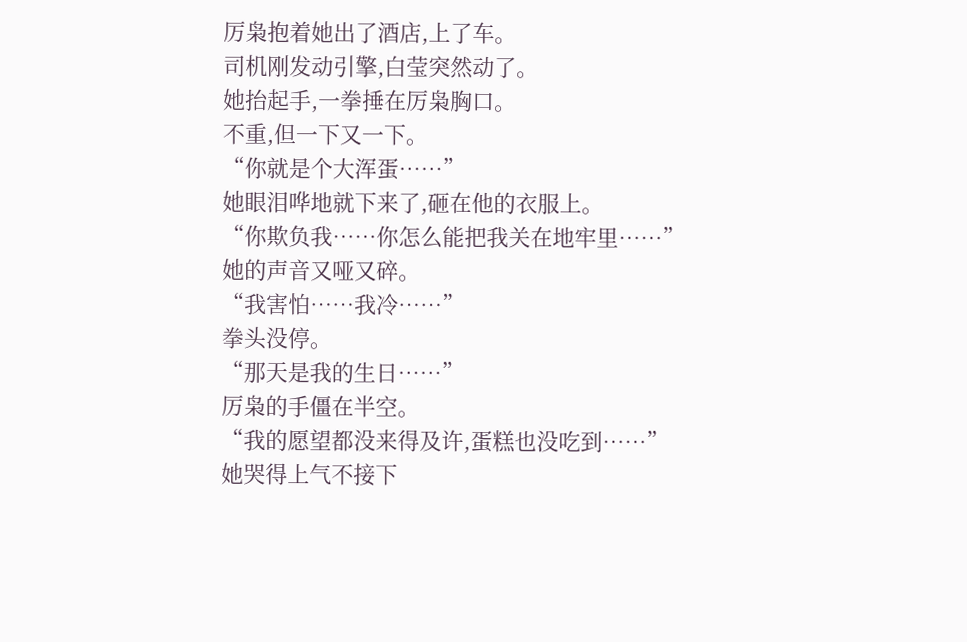厉枭抱着她出了酒店,上了车。
司机刚发动引擎,白莹突然动了。
她抬起手,一拳捶在厉枭胸口。
不重,但一下又一下。
“你就是个大浑蛋……”
她眼泪哗地就下来了,砸在他的衣服上。
“你欺负我……你怎么能把我关在地牢里……”
她的声音又哑又碎。
“我害怕……我冷……”
拳头没停。
“那天是我的生日……”
厉枭的手僵在半空。
“我的愿望都没来得及许,蛋糕也没吃到……”
她哭得上气不接下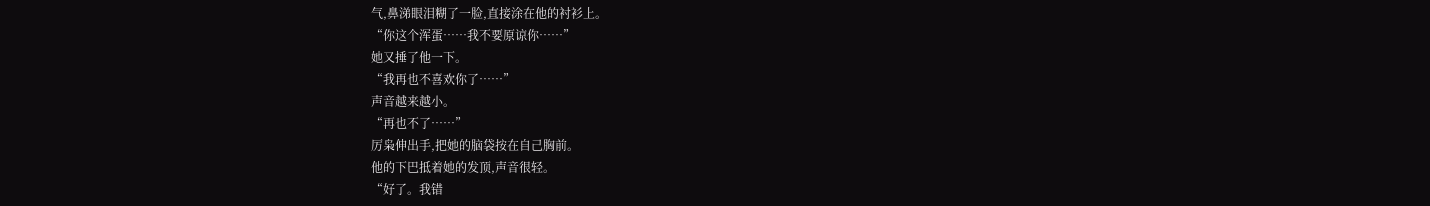气,鼻涕眼泪糊了一脸,直接涂在他的衬衫上。
“你这个浑蛋……我不要原谅你……”
她又捶了他一下。
“我再也不喜欢你了……”
声音越来越小。
“再也不了……”
厉枭伸出手,把她的脑袋按在自己胸前。
他的下巴抵着她的发顶,声音很轻。
“好了。我错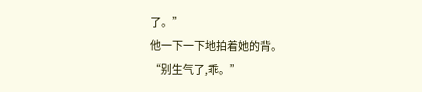了。”
他一下一下地拍着她的背。
“别生气了,乖。”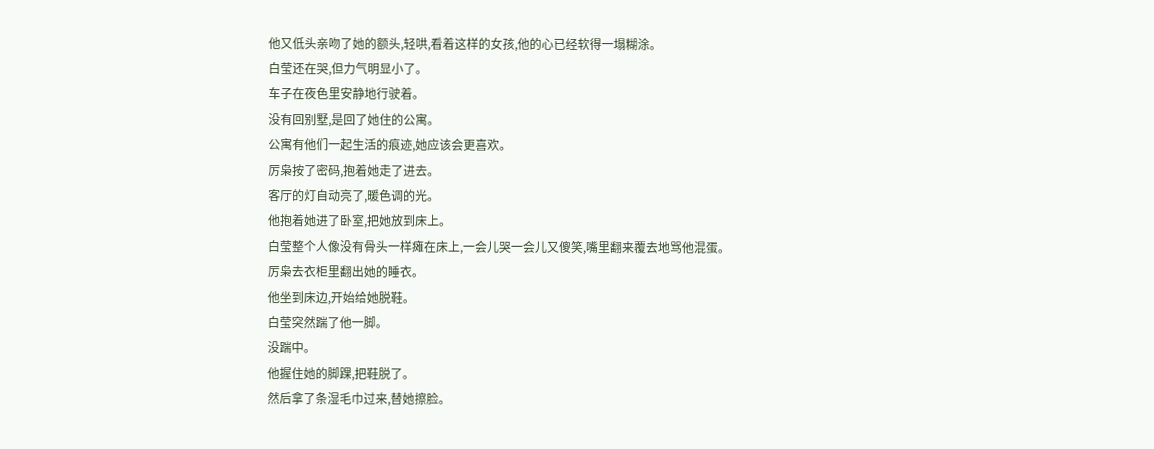他又低头亲吻了她的额头,轻哄,看着这样的女孩,他的心已经软得一塌糊涂。
白莹还在哭,但力气明显小了。
车子在夜色里安静地行驶着。
没有回别墅,是回了她住的公寓。
公寓有他们一起生活的痕迹,她应该会更喜欢。
厉枭按了密码,抱着她走了进去。
客厅的灯自动亮了,暖色调的光。
他抱着她进了卧室,把她放到床上。
白莹整个人像没有骨头一样瘫在床上,一会儿哭一会儿又傻笑,嘴里翻来覆去地骂他混蛋。
厉枭去衣柜里翻出她的睡衣。
他坐到床边,开始给她脱鞋。
白莹突然踹了他一脚。
没踹中。
他握住她的脚踝,把鞋脱了。
然后拿了条湿毛巾过来,替她擦脸。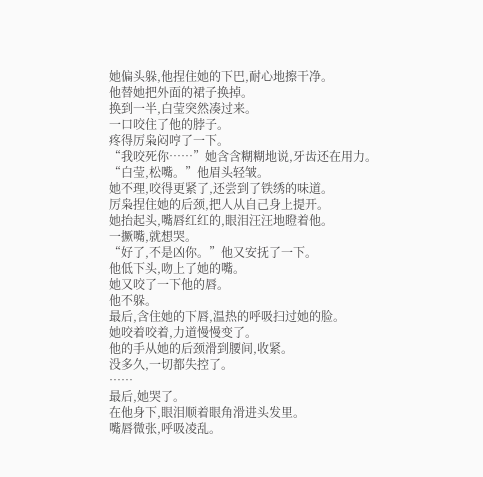她偏头躲,他捏住她的下巴,耐心地擦干净。
他替她把外面的裙子换掉。
换到一半,白莹突然凑过来。
一口咬住了他的脖子。
疼得厉枭闷哼了一下。
“我咬死你……”她含含糊糊地说,牙齿还在用力。
“白莹,松嘴。”他眉头轻皱。
她不理,咬得更紧了,还尝到了铁绣的味道。
厉枭捏住她的后颈,把人从自己身上提开。
她抬起头,嘴唇红红的,眼泪汪汪地瞪着他。
一撅嘴,就想哭。
“好了,不是凶你。”他又安抚了一下。
他低下头,吻上了她的嘴。
她又咬了一下他的唇。
他不躲。
最后,含住她的下唇,温热的呼吸扫过她的脸。
她咬着咬着,力道慢慢变了。
他的手从她的后颈滑到腰间,收紧。
没多久,一切都失控了。
……
最后,她哭了。
在他身下,眼泪顺着眼角滑进头发里。
嘴唇微张,呼吸凌乱。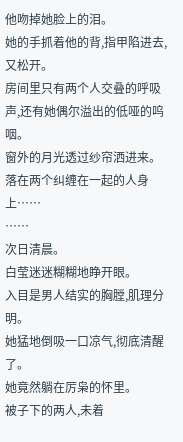他吻掉她脸上的泪。
她的手抓着他的背,指甲陷进去,又松开。
房间里只有两个人交叠的呼吸声,还有她偶尔溢出的低哑的呜咽。
窗外的月光透过纱帘洒进来。
落在两个纠缠在一起的人身上……
……
次日清晨。
白莹迷迷糊糊地睁开眼。
入目是男人结实的胸膛,肌理分明。
她猛地倒吸一口凉气,彻底清醒了。
她竟然躺在厉枭的怀里。
被子下的两人,未着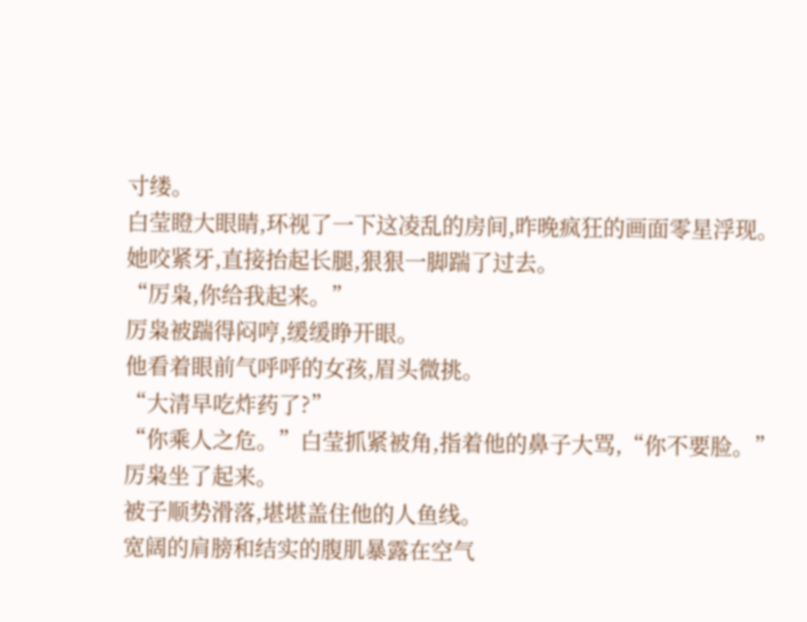寸缕。
白莹瞪大眼睛,环视了一下这凌乱的房间,昨晚疯狂的画面零星浮现。
她咬紧牙,直接抬起长腿,狠狠一脚踹了过去。
“厉枭,你给我起来。”
厉枭被踹得闷哼,缓缓睁开眼。
他看着眼前气呼呼的女孩,眉头微挑。
“大清早吃炸药了?”
“你乘人之危。”白莹抓紧被角,指着他的鼻子大骂,“你不要脸。”
厉枭坐了起来。
被子顺势滑落,堪堪盖住他的人鱼线。
宽阔的肩膀和结实的腹肌暴露在空气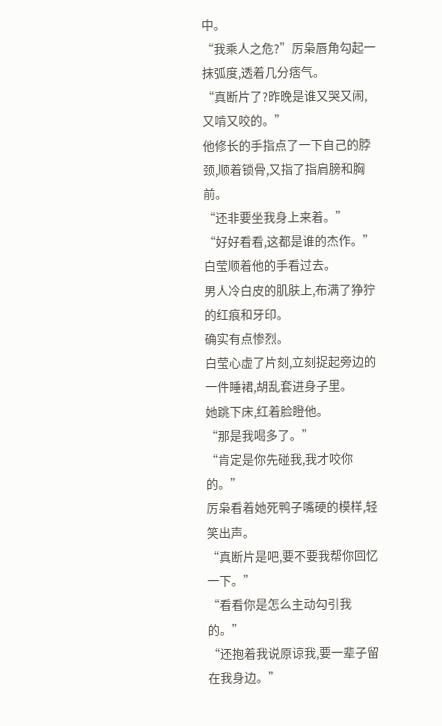中。
“我乘人之危?”厉枭唇角勾起一抹弧度,透着几分痞气。
“真断片了?昨晚是谁又哭又闹,又啃又咬的。”
他修长的手指点了一下自己的脖颈,顺着锁骨,又指了指肩膀和胸前。
“还非要坐我身上来着。”
“好好看看,这都是谁的杰作。”
白莹顺着他的手看过去。
男人冷白皮的肌肤上,布满了狰狞的红痕和牙印。
确实有点惨烈。
白莹心虚了片刻,立刻捉起旁边的一件睡裙,胡乱套进身子里。
她跳下床,红着脸瞪他。
“那是我喝多了。”
“肯定是你先碰我,我才咬你的。”
厉枭看着她死鸭子嘴硬的模样,轻笑出声。
“真断片是吧,要不要我帮你回忆一下。”
“看看你是怎么主动勾引我的。”
“还抱着我说原谅我,要一辈子留在我身边。”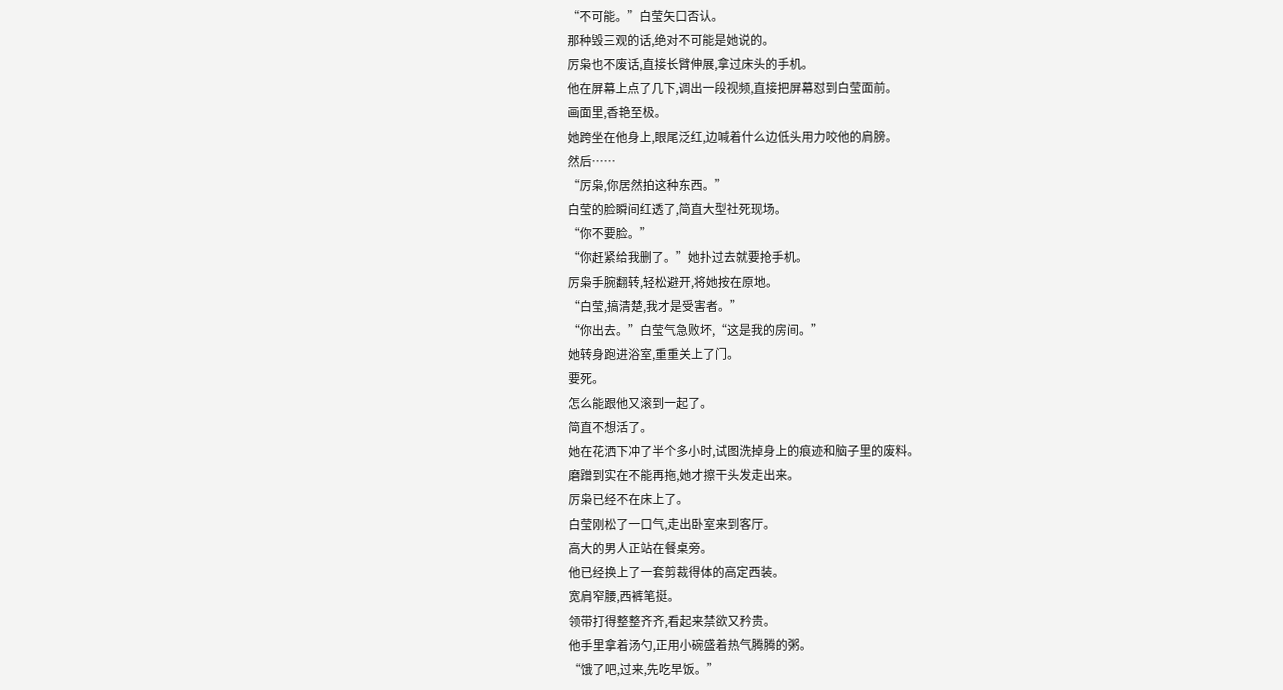“不可能。”白莹矢口否认。
那种毁三观的话,绝对不可能是她说的。
厉枭也不废话,直接长臂伸展,拿过床头的手机。
他在屏幕上点了几下,调出一段视频,直接把屏幕怼到白莹面前。
画面里,香艳至极。
她跨坐在他身上,眼尾泛红,边喊着什么边低头用力咬他的肩膀。
然后……
“厉枭,你居然拍这种东西。”
白莹的脸瞬间红透了,简直大型社死现场。
“你不要脸。”
“你赶紧给我删了。”她扑过去就要抢手机。
厉枭手腕翻转,轻松避开,将她按在原地。
“白莹,搞清楚,我才是受害者。”
“你出去。”白莹气急败坏,“这是我的房间。”
她转身跑进浴室,重重关上了门。
要死。
怎么能跟他又滚到一起了。
简直不想活了。
她在花洒下冲了半个多小时,试图洗掉身上的痕迹和脑子里的废料。
磨蹭到实在不能再拖,她才擦干头发走出来。
厉枭已经不在床上了。
白莹刚松了一口气,走出卧室来到客厅。
高大的男人正站在餐桌旁。
他已经换上了一套剪裁得体的高定西装。
宽肩窄腰,西裤笔挺。
领带打得整整齐齐,看起来禁欲又矜贵。
他手里拿着汤勺,正用小碗盛着热气腾腾的粥。
“饿了吧,过来,先吃早饭。”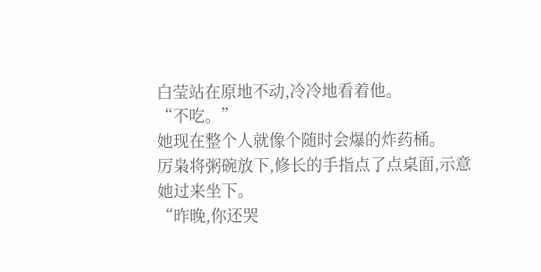白莹站在原地不动,冷冷地看着他。
“不吃。”
她现在整个人就像个随时会爆的炸药桶。
厉枭将粥碗放下,修长的手指点了点桌面,示意她过来坐下。
“昨晚,你还哭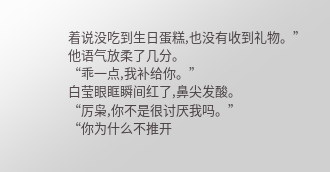着说没吃到生日蛋糕,也没有收到礼物。”
他语气放柔了几分。
“乖一点,我补给你。”
白莹眼眶瞬间红了,鼻尖发酸。
“厉枭,你不是很讨厌我吗。”
“你为什么不推开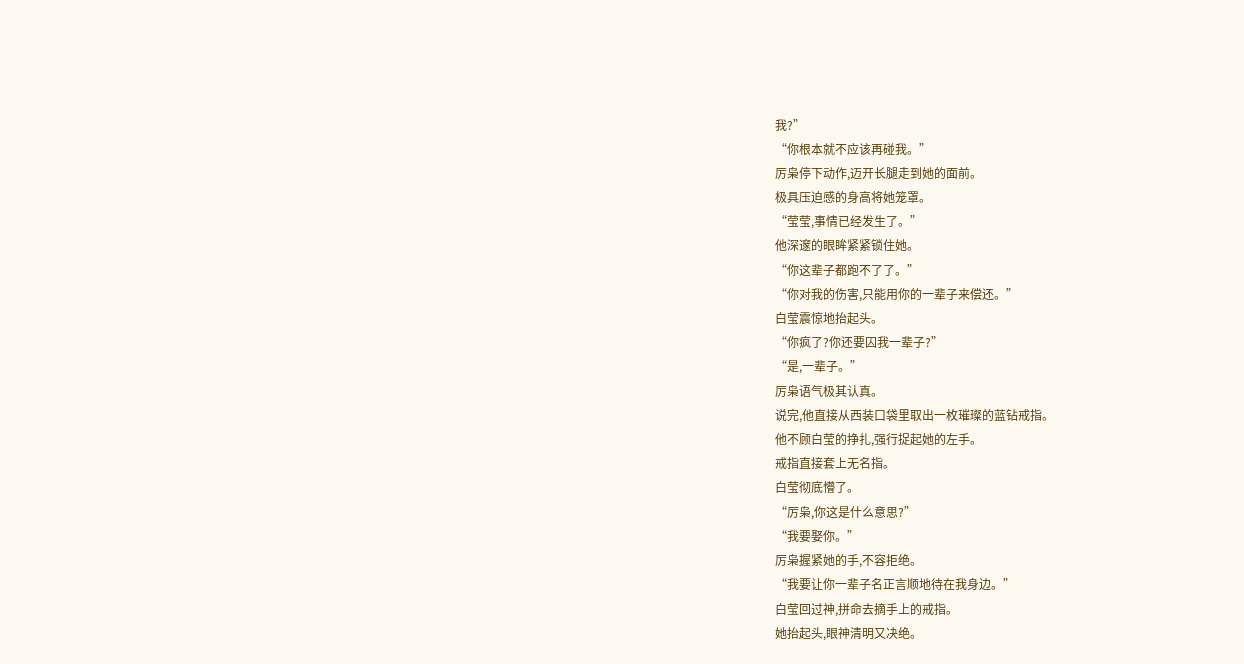我?”
“你根本就不应该再碰我。”
厉枭停下动作,迈开长腿走到她的面前。
极具压迫感的身高将她笼罩。
“莹莹,事情已经发生了。”
他深邃的眼眸紧紧锁住她。
“你这辈子都跑不了了。”
“你对我的伤害,只能用你的一辈子来偿还。”
白莹震惊地抬起头。
“你疯了?你还要囚我一辈子?”
“是,一辈子。”
厉枭语气极其认真。
说完,他直接从西装口袋里取出一枚璀璨的蓝钻戒指。
他不顾白莹的挣扎,强行捉起她的左手。
戒指直接套上无名指。
白莹彻底懵了。
“厉枭,你这是什么意思?”
“我要娶你。”
厉枭握紧她的手,不容拒绝。
“我要让你一辈子名正言顺地待在我身边。”
白莹回过神,拼命去摘手上的戒指。
她抬起头,眼神清明又决绝。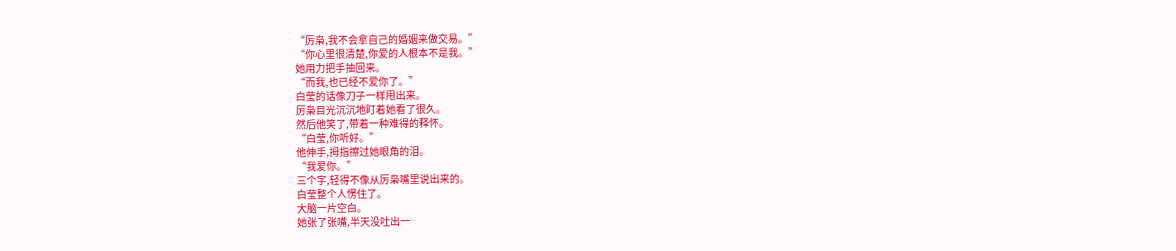“厉枭,我不会拿自己的婚姻来做交易。”
“你心里很清楚,你爱的人根本不是我。”
她用力把手抽回来。
“而我,也已经不爱你了。”
白莹的话像刀子一样甩出来。
厉枭目光沉沉地盯着她看了很久。
然后他笑了,带着一种难得的释怀。
“白莹,你听好。”
他伸手,拇指擦过她眼角的泪。
“我爱你。”
三个字,轻得不像从厉枭嘴里说出来的。
白莹整个人愣住了。
大脑一片空白。
她张了张嘴,半天没吐出一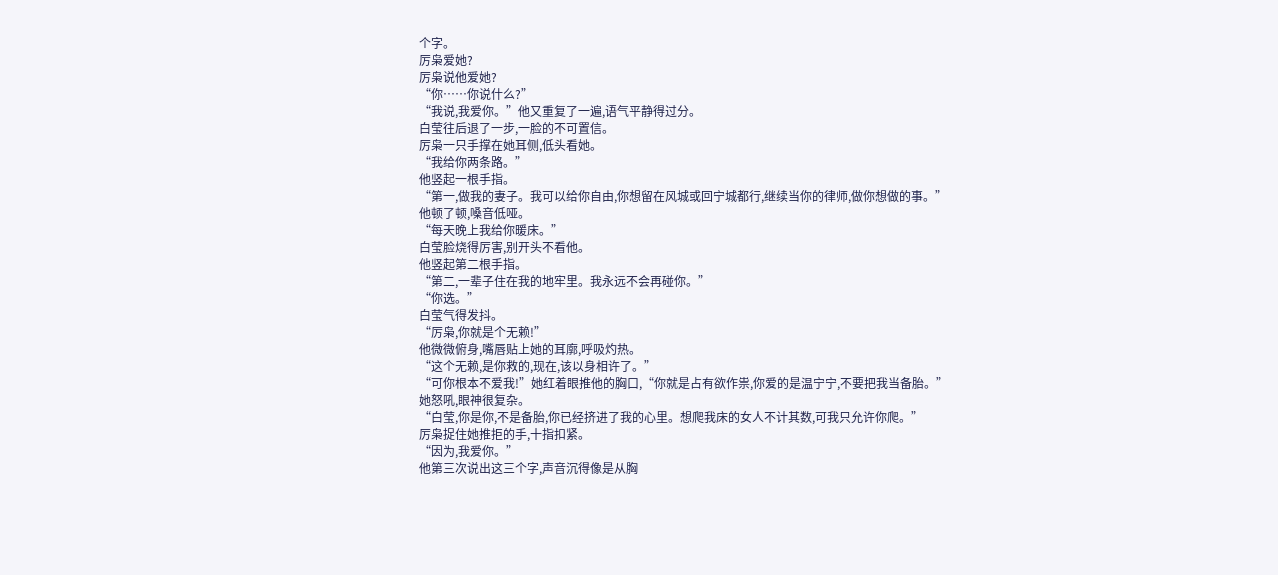个字。
厉枭爱她?
厉枭说他爱她?
“你……你说什么?”
“我说,我爱你。”他又重复了一遍,语气平静得过分。
白莹往后退了一步,一脸的不可置信。
厉枭一只手撑在她耳侧,低头看她。
“我给你两条路。”
他竖起一根手指。
“第一,做我的妻子。我可以给你自由,你想留在风城或回宁城都行,继续当你的律师,做你想做的事。”
他顿了顿,嗓音低哑。
“每天晚上我给你暖床。”
白莹脸烧得厉害,别开头不看他。
他竖起第二根手指。
“第二,一辈子住在我的地牢里。我永远不会再碰你。”
“你选。”
白莹气得发抖。
“厉枭,你就是个无赖!”
他微微俯身,嘴唇贴上她的耳廓,呼吸灼热。
“这个无赖,是你救的,现在,该以身相许了。”
“可你根本不爱我!”她红着眼推他的胸口,“你就是占有欲作祟,你爱的是温宁宁,不要把我当备胎。”
她怒吼,眼神很复杂。
“白莹,你是你,不是备胎,你已经挤进了我的心里。想爬我床的女人不计其数,可我只允许你爬。”
厉枭捉住她推拒的手,十指扣紧。
“因为,我爱你。”
他第三次说出这三个字,声音沉得像是从胸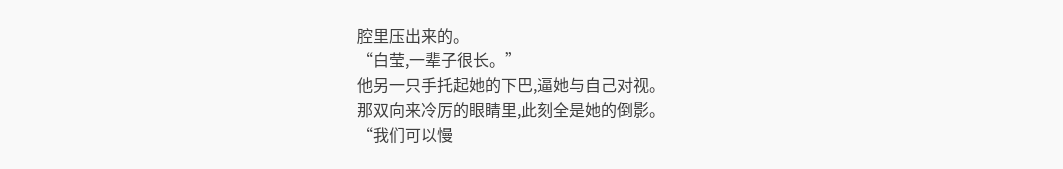腔里压出来的。
“白莹,一辈子很长。”
他另一只手托起她的下巴,逼她与自己对视。
那双向来冷厉的眼睛里,此刻全是她的倒影。
“我们可以慢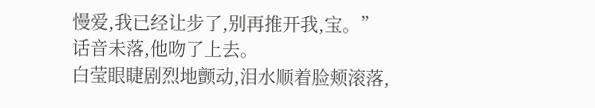慢爱,我已经让步了,别再推开我,宝。”
话音未落,他吻了上去。
白莹眼睫剧烈地颤动,泪水顺着脸颊滚落,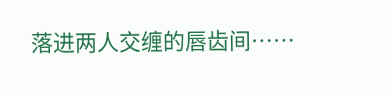落进两人交缠的唇齿间……